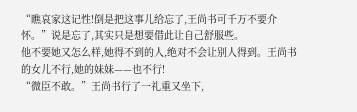“瞧哀家这记性!倒是把这事儿给忘了,王尚书可千万不要介怀。”说是忘了,其实只是想要借此让自己舒服些。
他不要她又怎么样,她得不到的人,绝对不会让别人得到。王尚书的女儿不行,她的妹妹——也不行!
“微臣不敢。”王尚书行了一礼重又坐下,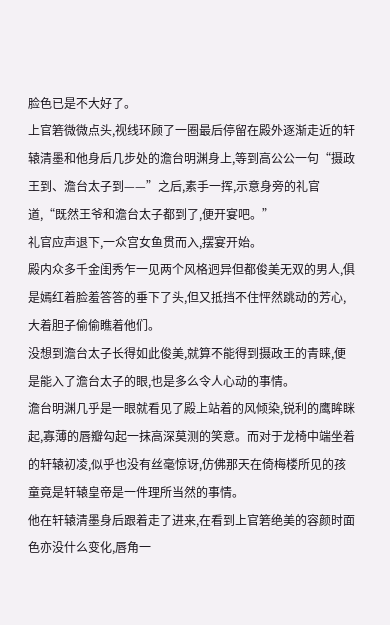脸色已是不大好了。
上官箬微微点头,视线环顾了一圈最后停留在殿外逐渐走近的轩辕清墨和他身后几步处的澹台明渊身上,等到高公公一句“摄政王到、澹台太子到——”之后,素手一挥,示意身旁的礼官道,“既然王爷和澹台太子都到了,便开宴吧。”
礼官应声退下,一众宫女鱼贯而入,摆宴开始。
殿内众多千金闺秀乍一见两个风格迥异但都俊美无双的男人,俱是嫣红着脸羞答答的垂下了头,但又抵挡不住怦然跳动的芳心,大着胆子偷偷瞧着他们。
没想到澹台太子长得如此俊美,就算不能得到摄政王的青睐,便是能入了澹台太子的眼,也是多么令人心动的事情。
澹台明渊几乎是一眼就看见了殿上站着的风倾染,锐利的鹰眸眯起,寡薄的唇瓣勾起一抹高深莫测的笑意。而对于龙椅中端坐着的轩辕初凌,似乎也没有丝毫惊讶,仿佛那天在倚梅楼所见的孩童竟是轩辕皇帝是一件理所当然的事情。
他在轩辕清墨身后跟着走了进来,在看到上官箬绝美的容颜时面色亦没什么变化,唇角一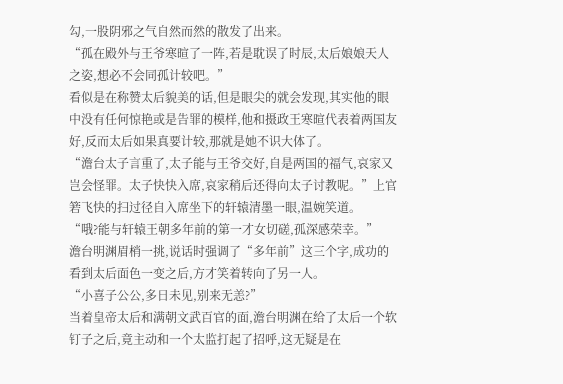勾,一股阴邪之气自然而然的散发了出来。
“孤在殿外与王爷寒暄了一阵,若是耽误了时辰,太后娘娘天人之姿,想必不会同孤计较吧。”
看似是在称赞太后貌美的话,但是眼尖的就会发现,其实他的眼中没有任何惊艳或是告罪的模样,他和摄政王寒暄代表着两国友好,反而太后如果真要计较,那就是她不识大体了。
“澹台太子言重了,太子能与王爷交好,自是两国的福气,哀家又岂会怪罪。太子快快入席,哀家稍后还得向太子讨教呢。”上官箬飞快的扫过径自入席坐下的轩辕清墨一眼,温婉笑道。
“哦?能与轩辕王朝多年前的第一才女切磋,孤深感荣幸。”
澹台明渊眉梢一挑,说话时强调了“多年前”这三个字,成功的看到太后面色一变之后,方才笑着转向了另一人。
“小喜子公公,多日未见,别来无恙?”
当着皇帝太后和满朝文武百官的面,澹台明渊在给了太后一个软钉子之后,竟主动和一个太监打起了招呼,这无疑是在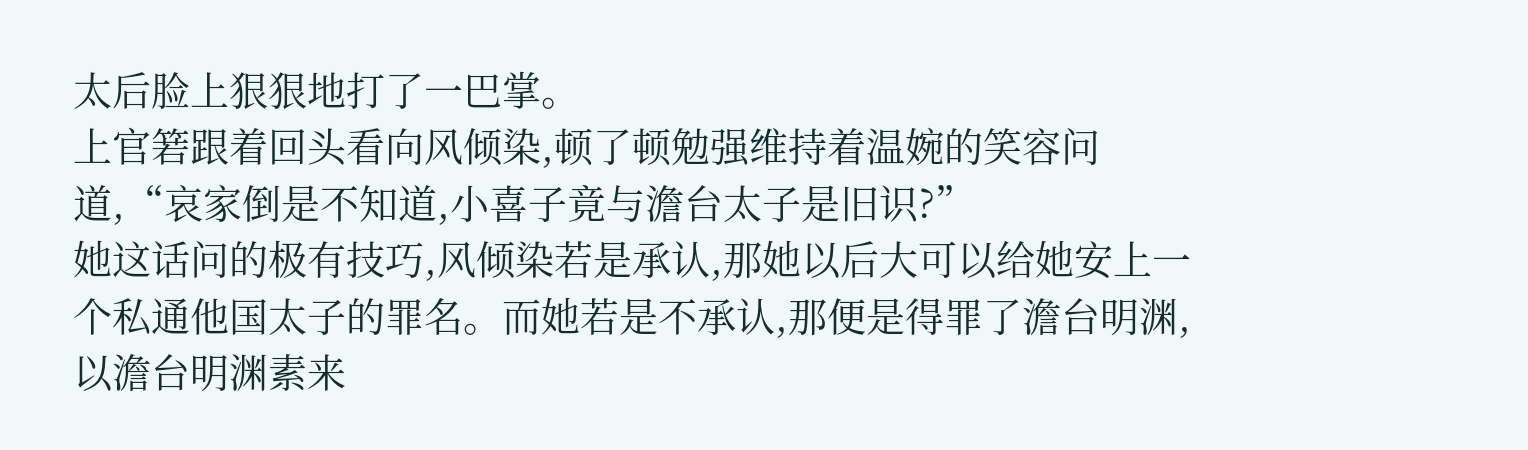太后脸上狠狠地打了一巴掌。
上官箬跟着回头看向风倾染,顿了顿勉强维持着温婉的笑容问道,“哀家倒是不知道,小喜子竟与澹台太子是旧识?”
她这话问的极有技巧,风倾染若是承认,那她以后大可以给她安上一个私通他国太子的罪名。而她若是不承认,那便是得罪了澹台明渊,以澹台明渊素来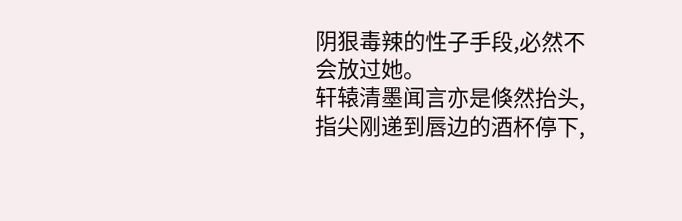阴狠毒辣的性子手段,必然不会放过她。
轩辕清墨闻言亦是倏然抬头,指尖刚递到唇边的酒杯停下,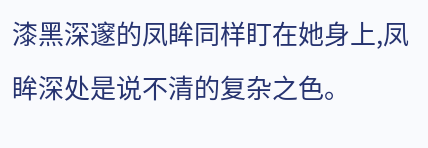漆黑深邃的凤眸同样盯在她身上,凤眸深处是说不清的复杂之色。